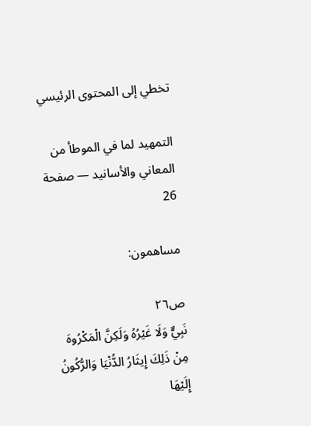تخطي إلى المحتوى الرئيسي

التمهيد لما في الموطأ من المعاني والأسانيد — صفحة 26

مساهمون:

ص٢٦
نَبِيٌّ وَلَا غَيْرُهُ وَلَكِنَّ الْمَكْرُوهَ مِنْ ذَلِكَ إِيثَارُ الدُّنْيَا وَالرُّكُونُ إِلَيْهَا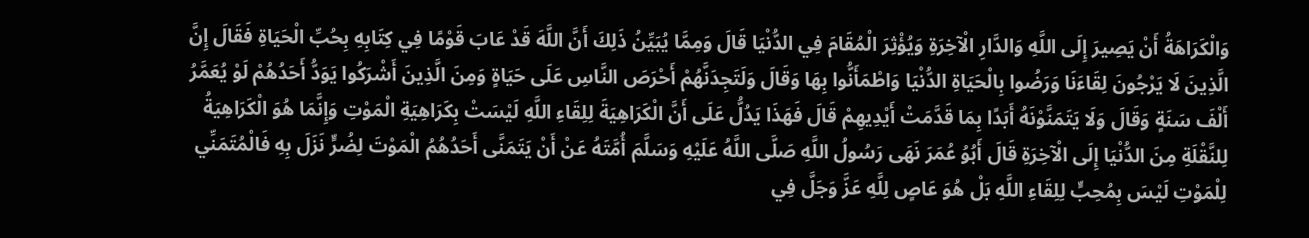وَالْكَرَاهَةُ أَنْ يَصِيرَ إِلَى اللَّهِ وَالدَّارِ الْآخِرَةِ وَيُؤْثِرَ الْمُقَامَ فِي الدُّنْيَا قَالَ وَمِمَّا يُبَيِّنُ ذَلِكَ أَنَّ اللَّهَ قَدْ عَابَ قَوْمًا فِي كِتَابِهِ بِحُبِّ الْحَيَاةِ فَقَالَ إِنَّ الَّذِينَ لَا يَرْجُونَ لِقَاءَنَا وَرَضُوا بِالْحَيَاةِ الدُّنْيَا وَاطْمَأَنُّوا بِهَا وَقَالَ وَلَتَجِدَنَّهُمْ أَحْرَصَ النَّاسِ عَلَى حَيَاةٍ وَمِنَ الَّذِينَ أَشْرَكُوا يَوَدُّ أَحَدُهُمْ لَوْ يُعَمَّرُ أَلْفَ سَنَةٍ وَقَالَ وَلَا يَتَمَنَّوْنَهُ أَبَدًا بِمَا قَدَّمَتْ أَيْدِيهِمْ قَالَ فَهَذَا يَدُلُّ عَلَى أَنَّ الْكَرَاهِيَةَ لِلِقَاءِ اللَّهِ لَيْسَتْ بِكَرَاهِيَةِ الْمَوْتِ وَإِنَّمَا هُوَ الْكَرَاهِيَةُ لِلنَّقْلَةِ مِنَ الدُّنْيَا إِلَى الْآخِرَةِ قَالَ أَبُوُ عُمَرَ نَهَى رَسُولُ اللَّهِ صَلَّى اللَّهُ عَلَيْهِ وَسَلَّمَ أُمَّتَهُ عَنْ أَنْ يَتَمَنَّى أَحَدُهُمُ الْمَوْتَ لِضُرٍّ نَزَلَ بِهِ فَالْمُتَمَنِّي لِلْمَوْتِ لَيْسَ بِمُحِبٍّ لِلِقَاءِ اللَّهِ بَلْ هُوَ عَاصٍ لِلَّهِ عَزَّ وَجَلَّ فِي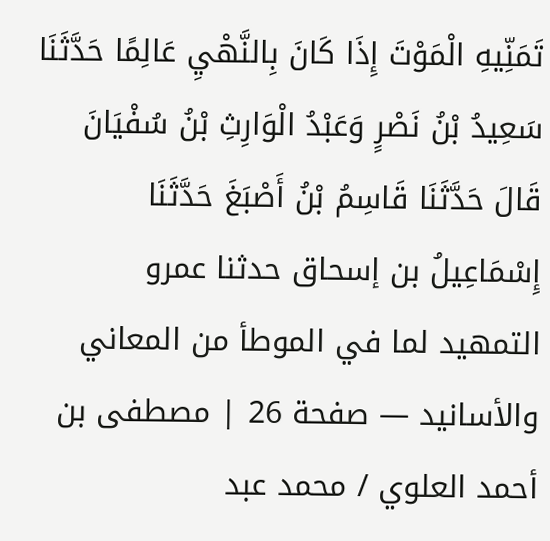تَمَنِّيهِ الْمَوْتَ إِذَا كَانَ بِالنَّهْيِ عَالِمًا حَدَّثَنَا سَعِيدُ بْنُ نَصْرٍ وَعَبْدُ الْوَارِثِ بْنُ سُفْيَانَ قَالَ حَدَّثَنَا قَاسِمُ بْنُ أَصْبَغَ حَدَّثَنَا إِسْمَاعِيلُ بن إسحاق حدثنا عمرو
التمهيد لما في الموطأ من المعاني والأسانيد — صفحة 26 | مصطفى بن أحمد العلوي / محمد عبد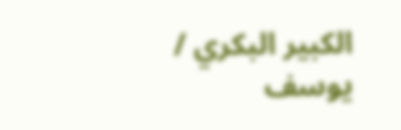الكبير البكري / يوسف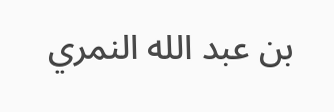بن عبد الله النمري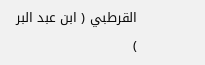القرطبي ( ابن عبد البر )